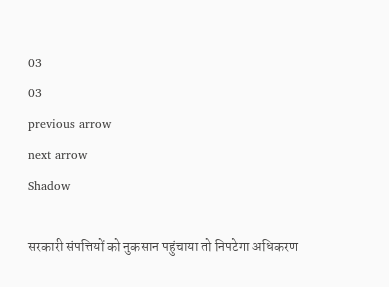03
03
previous arrow
next arrow
Shadow

सरकारी संपत्तियों को नुकसान पहुंचाया तो निपटेगा अधिकरण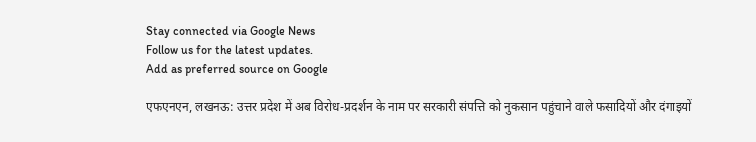Stay connected via Google News
Follow us for the latest updates.
Add as preferred source on Google

एफएनएन, लखनऊ: उत्तर प्रदेश में अब विरोध-प्रदर्शन के नाम पर सरकारी संपत्ति को नुकसान पहुंचाने वाले फसादियों और दंगाइयों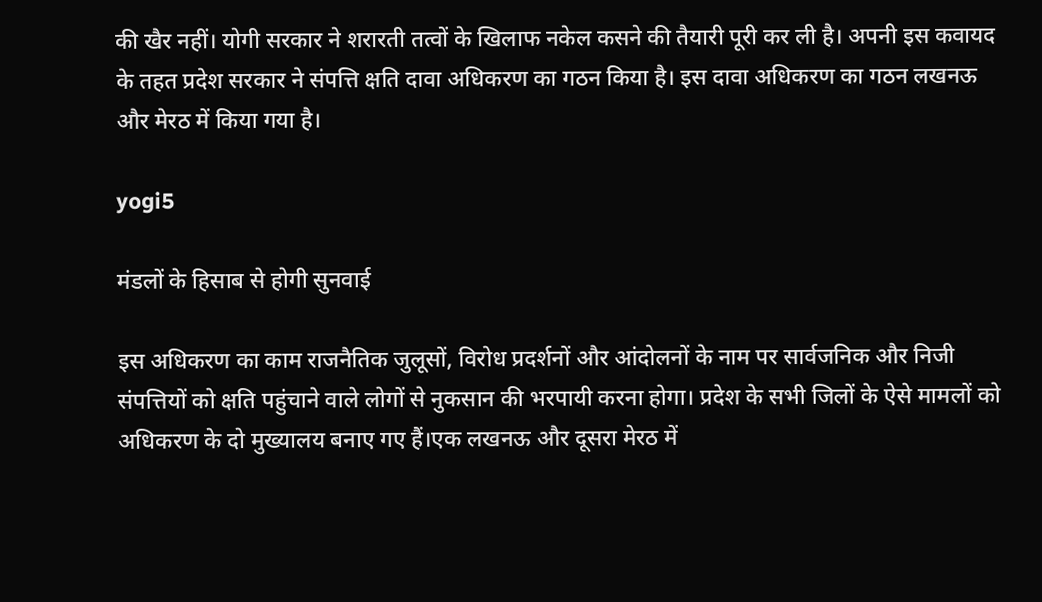की खैर नहीं। योगी सरकार ने शरारती तत्वों के खिलाफ नकेल कसने की तैयारी पूरी कर ली है। अपनी इस कवायद के तहत प्रदेश सरकार ने संपत्ति क्षति दावा अधिकरण का गठन किया है। इस दावा अधिकरण का गठन लखनऊ और मेरठ में किया गया है।

yogi5

मंडलों के हिसाब से होगी सुनवाई

इस अधिकरण का काम राजनैतिक जुलूसों, विरोध प्रदर्शनों और आंदोलनों के नाम पर सार्वजनिक और निजी संपत्तियों को क्षति पहुंचाने वाले लोगों से नुकसान की भरपायी करना होगा। प्रदेश के सभी जिलों के ऐसे मामलों को अधिकरण के दो मुख्यालय बनाए गए हैं।एक लखनऊ और दूसरा मेरठ में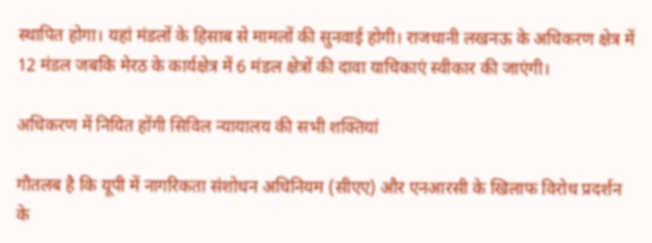स्थापित होगा। यहां मंडलों के हिसाब से मामलों की सुनवाई होगी। राजधानी लखनऊ के अधिकरण क्षेत्र में 12 मंडल जबकि मेरठ के कार्यक्षेत्र में 6 मंडल क्षेत्रों की दावा याचिकाएं स्वीकार की जाएंगी।

अधिकरण में नियित होंगी सिविल न्यायालय की सभी शक्तियां

गौतलब है कि यूपी में नागरिकता संशोधन अधिनियम (सीएए) और एनआरसी के खिलाफ विरोध प्रदर्शन के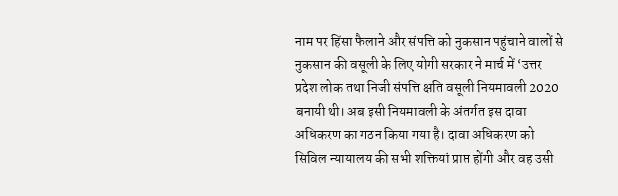नाम पर हिंसा फैलाने और संपत्ति को नुकसान पहुंचाने वालों से नुकसान की वसूली के लिए योगी सरकार ने मार्च में ‘उत्तर प्रदेश लोक तथा निजी संपत्ति क्षति वसूली नियमावली 2020 बनायी थी। अब इसी नियमावली के अंतर्गत इस दावा अधिकरण का गठन किया गया है। दावा अधिकरण को सिविल न्यायालय की सभी शक्तियां प्राप्त होंगी और वह उसी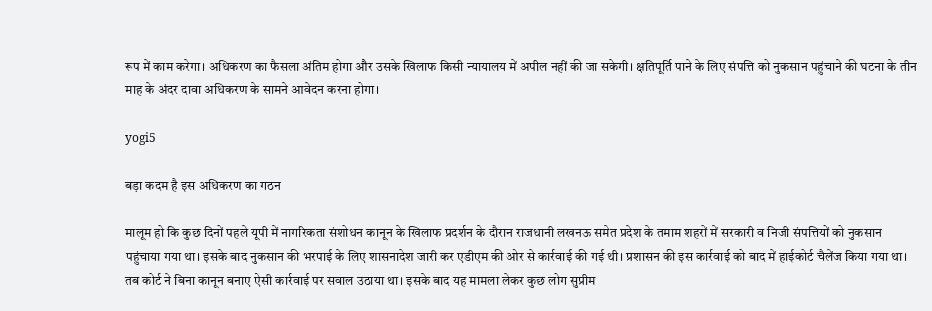रूप में काम करेगा। अधिकरण का फैसला अंतिम होगा और उसके खिलाफ किसी न्यायालय में अपील नहीं की जा सकेगी। क्षतिपूर्ति पाने के लिए संपत्ति को नुकसान पहुंचाने की घटना के तीन माह के अंदर दावा अधिकरण के सामने आवेदन करना होगा।

yogi5

बड़ा कदम है इस अधिकरण का गठन

मालूम हो कि कुछ दिनों पहले यूपी में नागरिकता संशोधन कानून के खिलाफ प्रदर्शन के दौरान राजधानी लखनऊ समेत प्रदेश के तमाम शहरों में सरकारी व निजी संपत्तियों को नुकसान पहुंचाया गया था। इसके बाद नुकसान की भरपाई के लिए शासनादेश जारी कर एडीएम की ओर से कार्रवाई की गई थी। प्रशासन की इस कार्रवाई को बाद में हाईकोर्ट चैलेंज किया गया था। तब कोर्ट ने बिना कानून बनाए ऐसी कार्रवाई पर सवाल उठाया था। इसके बाद यह मामला लेकर कुछ लोग सुप्रीम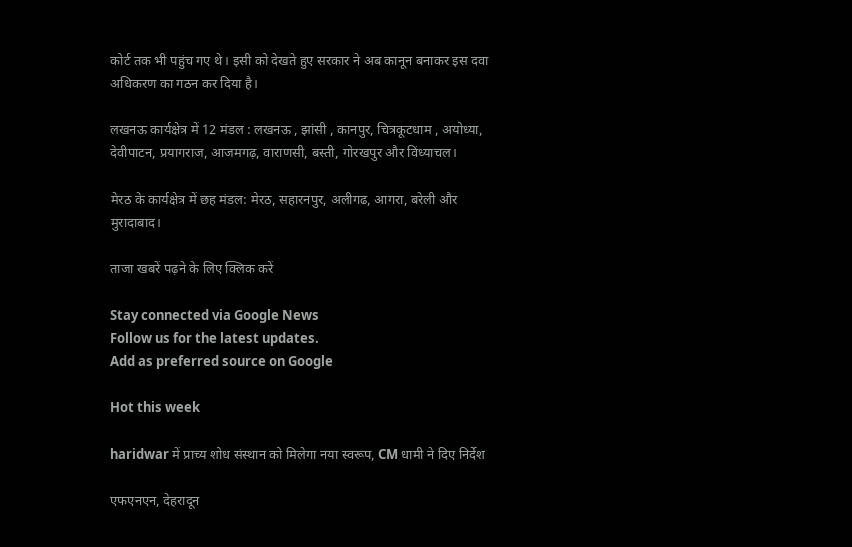कोर्ट तक भी पहुंच गए थे। इसी को देखते हुए सरकार ने अब कानून बनाकर इस दवा अधिकरण का गठन कर दिया है।

लखनऊ कार्यक्षेत्र में 12 मंडल : लखनऊ , झांसी , कानपुर, चित्रकूटधाम , अयोध्या, देवीपाटन, प्रयागराज, आजमगढ़, वाराणसी, बस्ती, गोरखपुर और विंध्याचल।

मेरठ के कार्यक्षेत्र में छह मंडल: मेरठ, सहारनपुर, अलीगढ, आगरा, बरेली और मुरादाबाद।

ताजा खबरें पढ़ने के लिए क्लिक करें

Stay connected via Google News
Follow us for the latest updates.
Add as preferred source on Google

Hot this week

haridwar में प्राच्य शोध संस्थान को मिलेगा नया स्वरूप, CM धामी ने दिए निर्देश

एफएनएन, देहरादून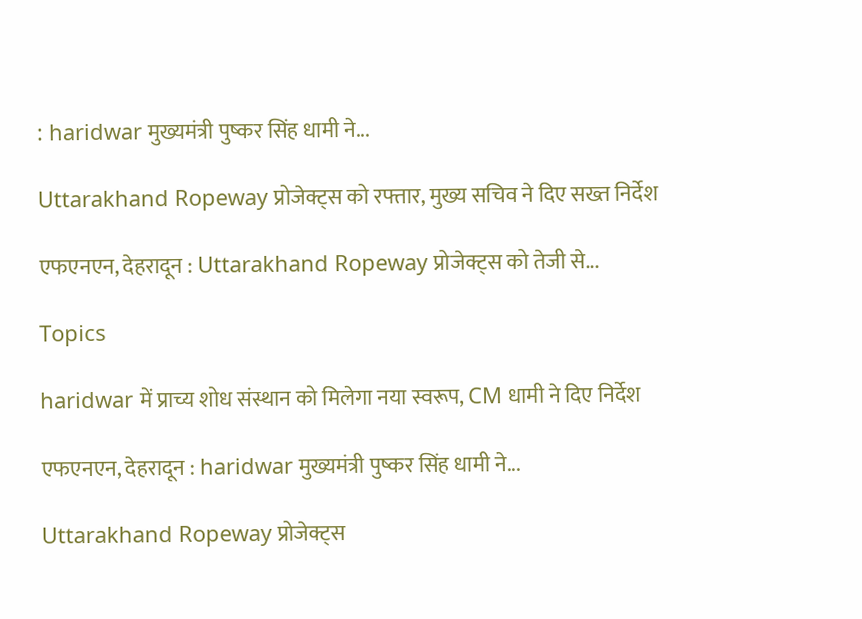: haridwar मुख्यमंत्री पुष्कर सिंह धामी ने...

Uttarakhand Ropeway प्रोजेक्ट्स को रफ्तार, मुख्य सचिव ने दिए सख्त निर्देश

एफएनएन, देहरादून : Uttarakhand Ropeway प्रोजेक्ट्स को तेजी से...

Topics

haridwar में प्राच्य शोध संस्थान को मिलेगा नया स्वरूप, CM धामी ने दिए निर्देश

एफएनएन, देहरादून : haridwar मुख्यमंत्री पुष्कर सिंह धामी ने...

Uttarakhand Ropeway प्रोजेक्ट्स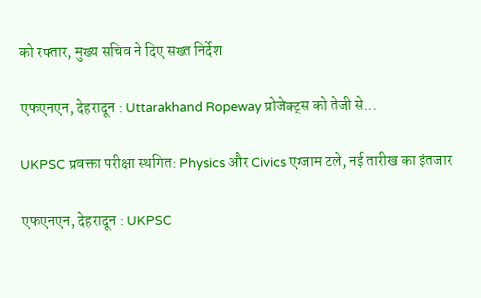को रफ्तार, मुख्य सचिव ने दिए सख्त निर्देश

एफएनएन, देहरादून : Uttarakhand Ropeway प्रोजेक्ट्स को तेजी से...

UKPSC प्रवक्ता परीक्षा स्थगित: Physics और Civics एग्जाम टले, नई तारीख का इंतजार

एफएनएन, देहरादून : UKPSC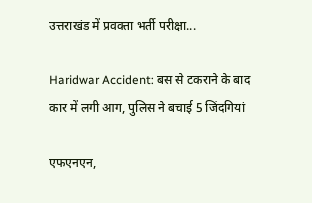उत्तराखंड में प्रवक्ता भर्ती परीक्षा...

Haridwar Accident: बस से टकराने के बाद कार में लगी आग, पुलिस ने बचाई 5 जिंदगियां

एफएनएन,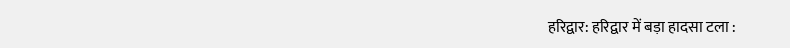हरिद्वार: हरिद्वार में बड़ा हादसा टला :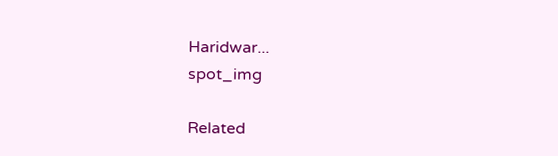Haridwar...
spot_img

Related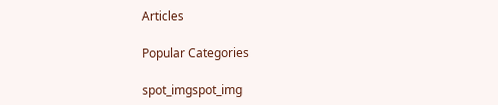Articles

Popular Categories

spot_imgspot_img